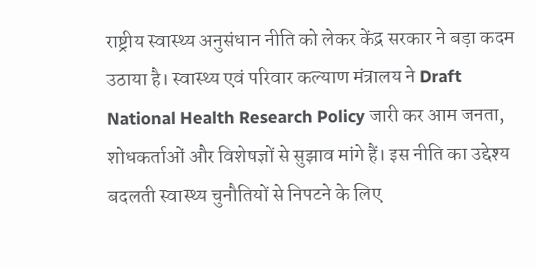राष्ट्रीय स्वास्थ्य अनुसंधान नीति को लेकर केंद्र सरकार ने बड़ा कदम उठाया है। स्वास्थ्य एवं परिवार कल्याण मंत्रालय ने Draft National Health Research Policy जारी कर आम जनता, शोधकर्ताओं और विशेषज्ञों से सुझाव मांगे हैं। इस नीति का उद्देश्य बदलती स्वास्थ्य चुनौतियों से निपटने के लिए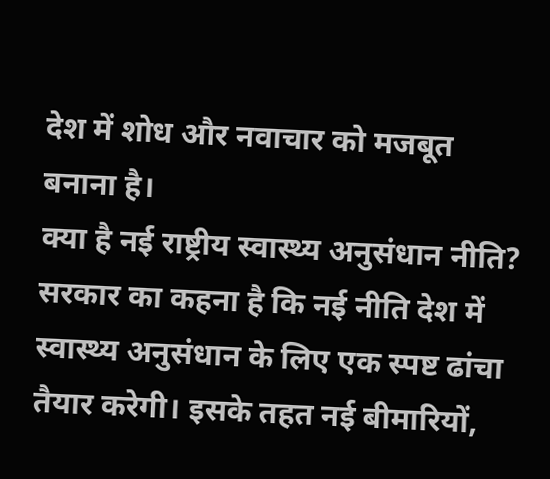देश में शोध और नवाचार को मजबूत बनाना है।
क्या है नई राष्ट्रीय स्वास्थ्य अनुसंधान नीति?
सरकार का कहना है कि नई नीति देश में स्वास्थ्य अनुसंधान के लिए एक स्पष्ट ढांचा तैयार करेगी। इसके तहत नई बीमारियों,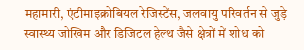महामारी, एंटीमाइक्रोबियल रेजिस्टेंस, जलवायु परिवर्तन से जुड़े स्वास्थ्य जोखिम और डिजिटल हेल्थ जैसे क्षेत्रों में शोध को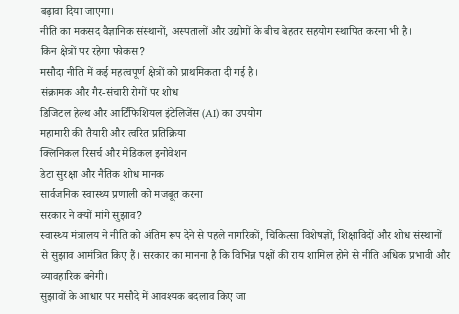बढ़ावा दिया जाएगा।
नीति का मकसद वैज्ञानिक संस्थानों, अस्पतालों और उद्योगों के बीच बेहतर सहयोग स्थापित करना भी है।
किन क्षेत्रों पर रहेगा फोकस?
मसौदा नीति में कई महत्वपूर्ण क्षेत्रों को प्राथमिकता दी गई है।
संक्रामक और गैर-संचारी रोगों पर शोध
डिजिटल हेल्थ और आर्टिफिशियल इंटेलिजेंस (AI) का उपयोग
महामारी की तैयारी और त्वरित प्रतिक्रिया
क्लिनिकल रिसर्च और मेडिकल इनोवेशन
डेटा सुरक्षा और नैतिक शोध मानक
सार्वजनिक स्वास्थ्य प्रणाली को मजबूत करना
सरकार ने क्यों मांगे सुझाव?
स्वास्थ्य मंत्रालय ने नीति को अंतिम रूप देने से पहले नागरिकों, चिकित्सा विशेषज्ञों, शिक्षाविदों और शोध संस्थानों से सुझाव आमंत्रित किए हैं। सरकार का मानना है कि विभिन्न पक्षों की राय शामिल होने से नीति अधिक प्रभावी और व्यावहारिक बनेगी।
सुझावों के आधार पर मसौदे में आवश्यक बदलाव किए जा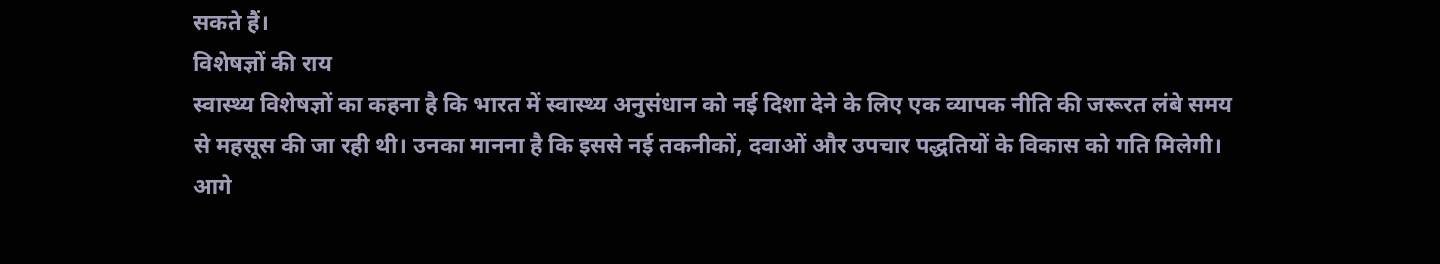सकते हैं।
विशेषज्ञों की राय
स्वास्थ्य विशेषज्ञों का कहना है कि भारत में स्वास्थ्य अनुसंधान को नई दिशा देने के लिए एक व्यापक नीति की जरूरत लंबे समय से महसूस की जा रही थी। उनका मानना है कि इससे नई तकनीकों, दवाओं और उपचार पद्धतियों के विकास को गति मिलेगी।
आगे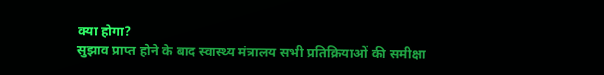क्या होगा?
सुझाव प्राप्त होने के बाद स्वास्थ्य मंत्रालय सभी प्रतिक्रियाओं की समीक्षा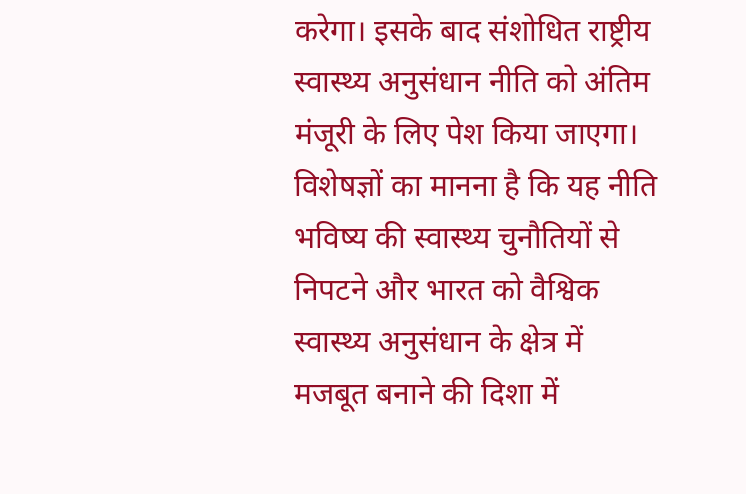करेगा। इसके बाद संशोधित राष्ट्रीय स्वास्थ्य अनुसंधान नीति को अंतिम मंजूरी के लिए पेश किया जाएगा।
विशेषज्ञों का मानना है कि यह नीति भविष्य की स्वास्थ्य चुनौतियों से निपटने और भारत को वैश्विक स्वास्थ्य अनुसंधान के क्षेत्र में मजबूत बनाने की दिशा में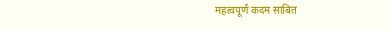महत्वपूर्ण कदम साबित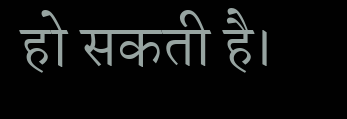हो सकती है।